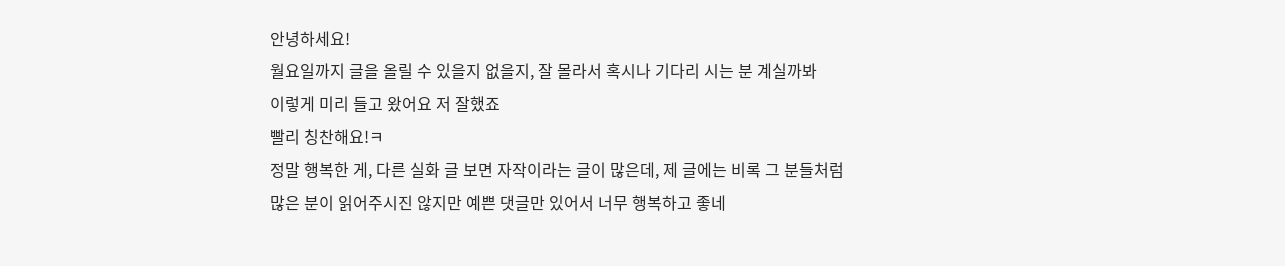안녕하세요!
월요일까지 글을 올릴 수 있을지 없을지, 잘 몰라서 혹시나 기다리 시는 분 계실까봐
이렇게 미리 들고 왔어요 저 잘했죠
빨리 칭찬해요!ㅋ
정말 행복한 게, 다른 실화 글 보면 자작이라는 글이 많은데, 제 글에는 비록 그 분들처럼
많은 분이 읽어주시진 않지만 예쁜 댓글만 있어서 너무 행복하고 좋네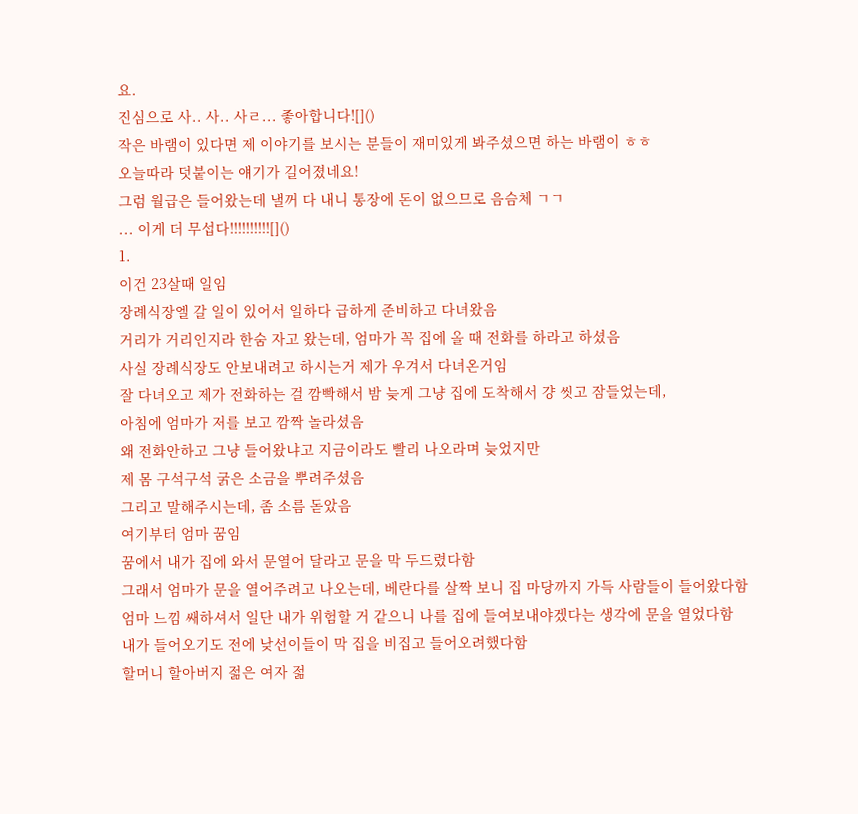요.
진심으로 사.. 사.. 사ㄹ... 좋아합니다![]()
작은 바램이 있다면 제 이야기를 보시는 분들이 재미있게 봐주셨으면 하는 바램이 ㅎㅎ
오늘따라 덧붙이는 얘기가 길어졌네요!
그럼 월급은 들어왔는데 낼꺼 다 내니 통장에 돈이 없으므로 음슴체 ㄱㄱ
... 이게 더 무섭다!!!!!!!!!![]()
1.
이건 23살때 일임
장례식장엘 갈 일이 있어서 일하다 급하게 준비하고 다녀왔음
거리가 거리인지라 한숨 자고 왔는데, 엄마가 꼭 집에 올 때 전화를 하라고 하셨음
사실 장례식장도 안보내려고 하시는거 제가 우겨서 다녀온거임
잘 다녀오고 제가 전화하는 걸 깜빡해서 밤 늦게 그냥 집에 도착해서 걍 씻고 잠들었는데,
아침에 엄마가 저를 보고 깜짝 놀라셨음
왜 전화안하고 그냥 들어왔냐고 지금이라도 빨리 나오라며 늦었지만
제 몸 구석구석 굵은 소금을 뿌려주셨음
그리고 말해주시는데, 좀 소름 돋았음
여기부터 엄마 꿈임
꿈에서 내가 집에 와서 문열어 달라고 문을 막 두드렸다함
그래서 엄마가 문을 열어주려고 나오는데, 베란다를 살짝 보니 집 마당까지 가득 사람들이 들어왔다함
엄마 느낌 쌔하셔서 일단 내가 위험할 거 같으니 나를 집에 들여보내야겠다는 생각에 문을 열었다함
내가 들어오기도 전에 낮선이들이 막 집을 비집고 들어오려했다함
할머니 할아버지 젊은 여자 젊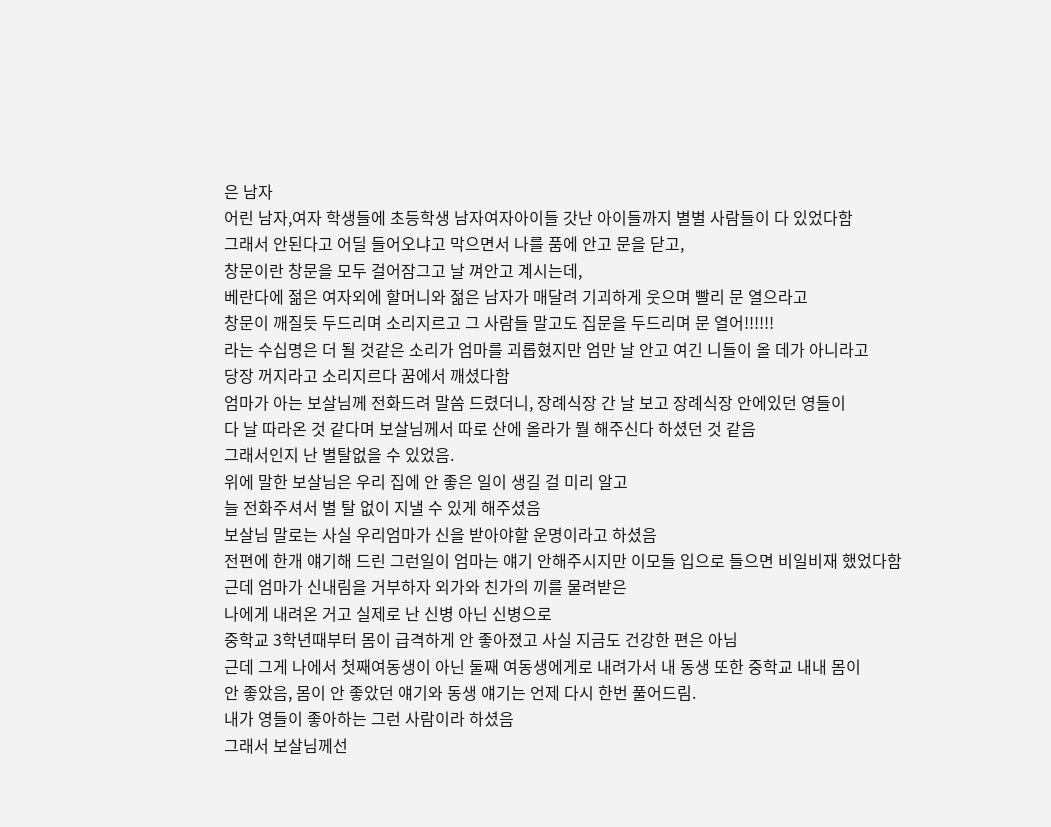은 남자
어린 남자,여자 학생들에 초등학생 남자여자아이들 갓난 아이들까지 별별 사람들이 다 있었다함
그래서 안된다고 어딜 들어오냐고 막으면서 나를 품에 안고 문을 닫고,
창문이란 창문을 모두 걸어잠그고 날 껴안고 계시는데,
베란다에 젊은 여자외에 할머니와 젊은 남자가 매달려 기괴하게 웃으며 빨리 문 열으라고
창문이 깨질듯 두드리며 소리지르고 그 사람들 말고도 집문을 두드리며 문 열어!!!!!!
라는 수십명은 더 될 것같은 소리가 엄마를 괴롭혔지만 엄만 날 안고 여긴 니들이 올 데가 아니라고
당장 꺼지라고 소리지르다 꿈에서 깨셨다함
엄마가 아는 보살님께 전화드려 말씀 드렸더니, 장례식장 간 날 보고 장례식장 안에있던 영들이
다 날 따라온 것 같다며 보살님께서 따로 산에 올라가 뭘 해주신다 하셨던 것 같음
그래서인지 난 별탈없을 수 있었음.
위에 말한 보살님은 우리 집에 안 좋은 일이 생길 걸 미리 알고
늘 전화주셔서 별 탈 없이 지낼 수 있게 해주셨음
보살님 말로는 사실 우리엄마가 신을 받아야할 운명이라고 하셨음
전편에 한개 얘기해 드린 그런일이 엄마는 얘기 안해주시지만 이모들 입으로 들으면 비일비재 했었다함
근데 엄마가 신내림을 거부하자 외가와 친가의 끼를 물려받은
나에게 내려온 거고 실제로 난 신병 아닌 신병으로
중학교 3학년때부터 몸이 급격하게 안 좋아졌고 사실 지금도 건강한 편은 아님
근데 그게 나에서 첫째여동생이 아닌 둘째 여동생에게로 내려가서 내 동생 또한 중학교 내내 몸이
안 좋았음, 몸이 안 좋았던 얘기와 동생 얘기는 언제 다시 한번 풀어드림.
내가 영들이 좋아하는 그런 사람이라 하셨음
그래서 보살님께선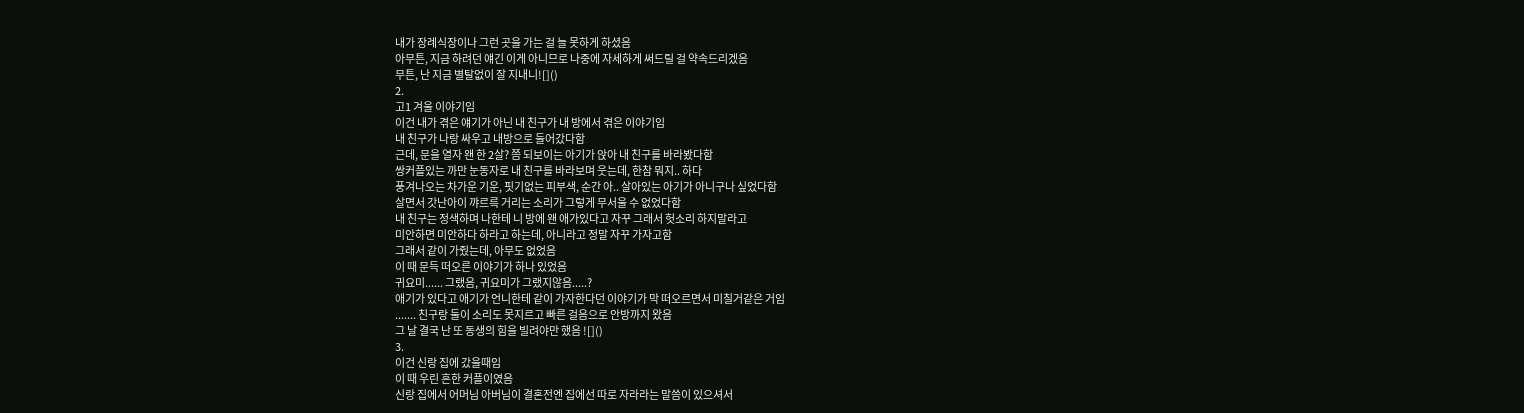내가 장례식장이나 그런 곳을 가는 걸 늘 못하게 하셨음
아무튼, 지금 하려던 얘긴 이게 아니므로 나중에 자세하게 써드릴 걸 약속드리겠음
무튼, 난 지금 별탈없이 잘 지내니![]()
2.
고1 겨울 이야기임
이건 내가 겪은 얘기가 아닌 내 친구가 내 방에서 겪은 이야기임
내 친구가 나랑 싸우고 내방으로 들어갔다함
근데, 문을 열자 왠 한 2살? 쯤 되보이는 아기가 앉아 내 친구를 바라봤다함
쌍커플있는 까만 눈동자로 내 친구를 바라보며 웃는데, 한참 뭐지.. 하다
풍겨나오는 차가운 기운, 핏기없는 피부색, 순간 아.. 살아있는 아기가 아니구나 싶었다함
살면서 갓난아이 꺄르륵 거리는 소리가 그렇게 무서울 수 없었다함
내 친구는 정색하며 나한테 니 방에 왠 애가있다고 자꾸 그래서 헛소리 하지말라고
미안하면 미안하다 하라고 하는데, 아니라고 정말 자꾸 가자고함
그래서 같이 가줬는데, 아무도 없었음
이 때 문득 떠오른 이야기가 하나 있었음
귀요미...... 그랬음, 귀요미가 그랬지않음.....?
애기가 있다고 애기가 언니한테 같이 가자한다던 이야기가 막 떠오르면서 미칠거같은 거임
....... 친구랑 둘이 소리도 못지르고 빠른 걸음으로 안방까지 왔음
그 날 결국 난 또 동생의 힘을 빌려야만 했음 ![]()
3.
이건 신랑 집에 갔을때임
이 때 우린 흔한 커플이였음
신랑 집에서 어머님 아버님이 결혼전엔 집에선 따로 자라라는 말씀이 있으셔서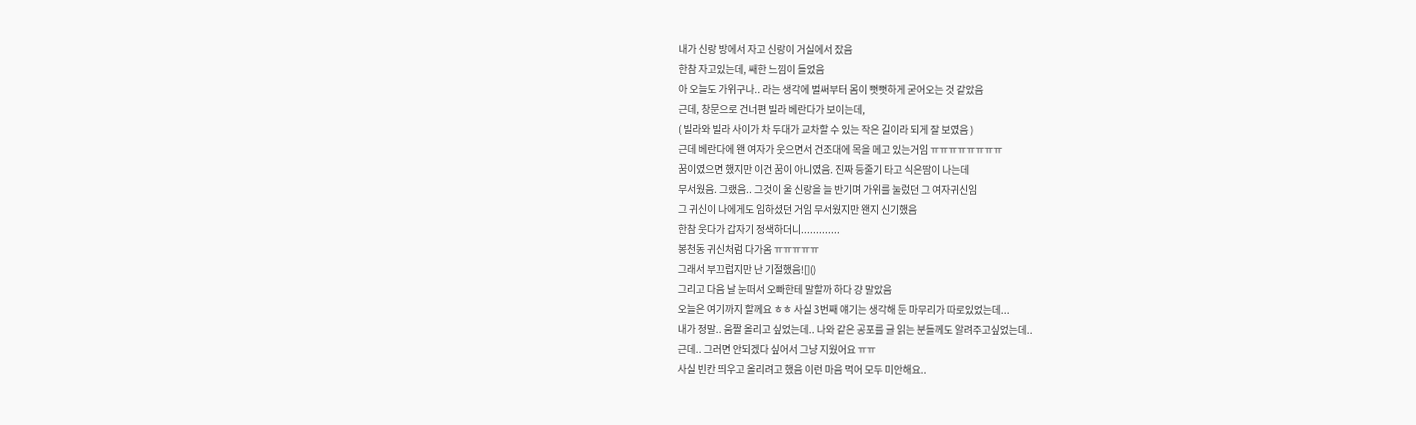내가 신랑 방에서 자고 신랑이 거실에서 잤음
한참 자고있는데, 쌔한 느낌이 들었음
아 오늘도 가위구나.. 라는 생각에 벌써부터 몸이 뻣뻣하게 굳어오는 것 같았음
근데, 창문으로 건너편 빌라 베란다가 보이는데,
( 빌라와 빌라 사이가 차 두대가 교차할 수 있는 작은 길이라 되게 잘 보였음 )
근데 베란다에 왠 여자가 웃으면서 건조대에 목을 메고 있는거임 ㅠㅠㅠㅠㅠㅠㅠㅠ
꿈이였으면 했지만 이건 꿈이 아니였음. 진짜 등줄기 타고 식은땀이 나는데
무서웠음. 그랬음.. 그것이 울 신랑을 늘 반기며 가위를 눌렀던 그 여자귀신임
그 귀신이 나에게도 임하셨던 거임 무서웠지만 왠지 신기했음
한참 웃다가 갑자기 정색하더니.............
봉천동 귀신처럼 다가옴 ㅠㅠㅠㅠㅠ
그래서 부끄럽지만 난 기절했음![]()
그리고 다음 날 눈떠서 오빠한테 말할까 하다 걍 말았음
오늘은 여기까지 할께요 ㅎㅎ 사실 3번째 얘기는 생각해 둔 마무리가 따로있었는데...
내가 정말.. 움짤 올리고 싶었는데.. 나와 같은 공포를 글 읽는 분들께도 알려주고싶었는데..
근데.. 그러면 안되겠다 싶어서 그냥 지웠어요 ㅠㅠ
사실 빈칸 띄우고 올리려고 했음 이런 마음 먹어 모두 미안해요..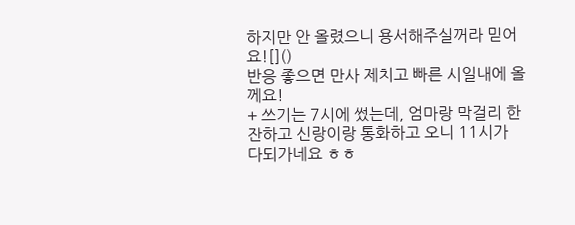하지만 안 올렸으니 용서해주실꺼라 믿어요![]()
반응 좋으면 만사 제치고 빠른 시일내에 올께요!
+ 쓰기는 7시에 썼는데, 엄마랑 막걸리 한잔하고 신랑이랑 통화하고 오니 11시가 다되가네요 ㅎㅎ